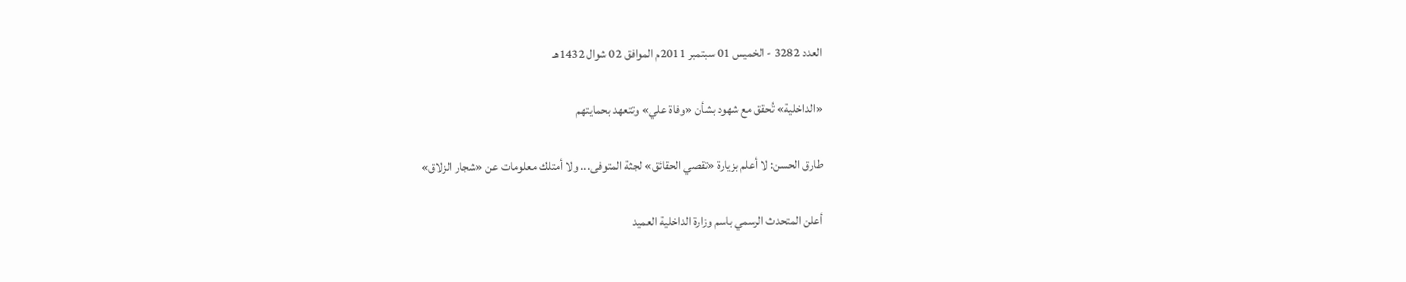العدد 3282 - الخميس 01 سبتمبر 2011م الموافق 02 شوال 1432هـ

«الداخلية» تُحقق مع شهود بشأن «وفاة علي» وتتعهد بحمايتهم

طارق الحسن: لا أعلم بزيارة «تقصي الحقائق» لجثة المتوفى... ولا أمتلك معلومات عن «شجار الزلاق»

أعلن المتحدث الرسمي باسم وزارة الداخلية العميد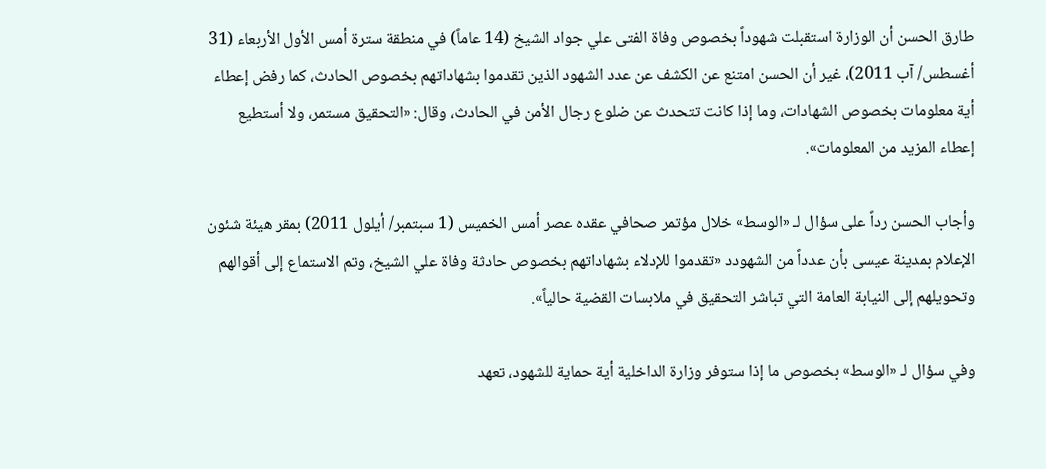طارق الحسن أن الوزارة استقبلت شهوداً بخصوص وفاة الفتى علي جواد الشيخ (14 عاماً) في منطقة سترة أمس الأول الأربعاء (31 أغسطس/ آب 2011)، غير أن الحسن امتنع عن الكشف عن عدد الشهود الذين تقدموا بشهاداتهم بخصوص الحادث، كما رفض إعطاء أية معلومات بخصوص الشهادات، وما إذا كانت تتحدث عن ضلوع رجال الأمن في الحادث، وقال: «التحقيق مستمر، ولا أستطيع إعطاء المزيد من المعلومات».

وأجاب الحسن رداً على سؤال لـ «الوسط» خلال مؤتمر صحافي عقده عصر أمس الخميس (1 سبتمبر/ أيلول 2011) بمقر هيئة شئون الإعلام بمدينة عيسى بأن عدداً من الشهودد «تقدموا للإدلاء بشهاداتهم بخصوص حادثة وفاة علي الشيخ، وتم الاستماع إلى أقوالهم وتحويلهم إلى النيابة العامة التي تباشر التحقيق في ملابسات القضية حالياً».

وفي سؤال لـ «الوسط» بخصوص ما إذا ستوفر وزارة الداخلية أية حماية للشهود، تعهد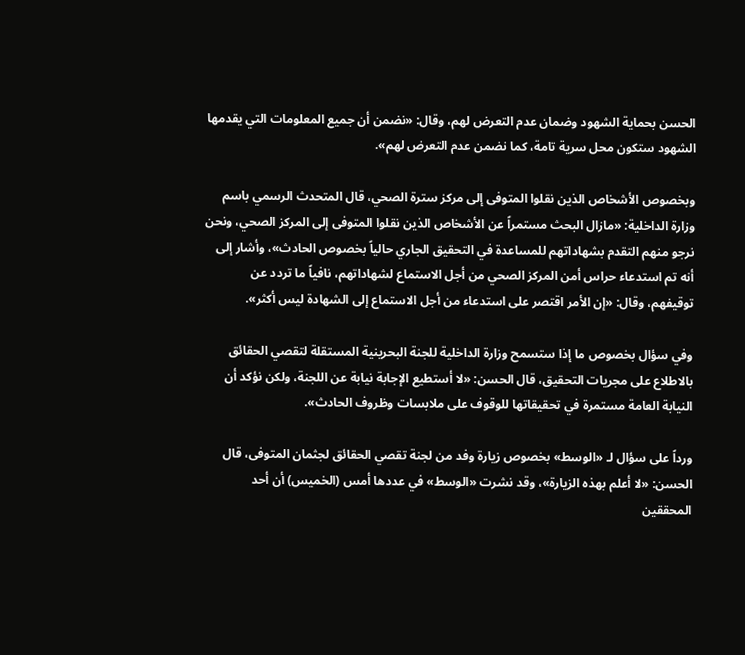الحسن بحماية الشهود وضمان عدم التعرض لهم، وقال: «نضمن أن جميع المعلومات التي يقدمها الشهود ستكون محل سرية تامة، كما نضمن عدم التعرض لهم».

وبخصوص الأشخاص الذين نقلوا المتوفى إلى مركز سترة الصحي، قال المتحدث الرسمي باسم وزارة الداخلية: «مازال البحث مستمراً عن الأشخاص الذين نقلوا المتوفى إلى المركز الصحي، ونحن نرجو منهم التقدم بشهاداتهم للمساعدة في التحقيق الجاري حالياً بخصوص الحادث»، وأشار إلى أنه تم استدعاء حراس أمن المركز الصحي من أجل الاستماع لشهاداتهم، نافياً ما تردد عن توقيفهم، وقال: «إن الأمر اقتصر على استدعاء من أجل الاستماع إلى الشهادة ليس أكثر».

وفي سؤال بخصوص ما إذا ستسمح وزارة الداخلية للجنة البحرينية المستقلة لتقصي الحقائق بالاطلاع على مجريات التحقيق، قال الحسن: «لا أستطيع الإجابة نيابة عن اللجنة، ولكن نؤكد أن النيابة العامة مستمرة في تحقيقاتها للوقوف على ملابسات وظروف الحادث».

ورداً على سؤال لـ «الوسط» بخصوص زيارة وفد من لجنة تقصي الحقائق لجثمان المتوفى، قال الحسن: «لا أعلم بهذه الزيارة»، وقد نشرت «الوسط» في عددها أمس (الخميس) أن أحد المحققين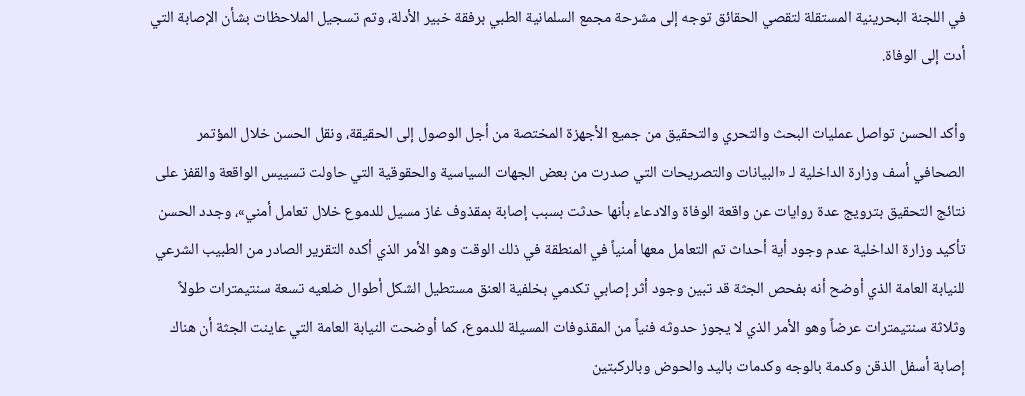في اللجنة البحرينية المستقلة لتقصي الحقائق توجه إلى مشرحة مجمع السلمانية الطبي برفقة خبير الأدلة، وتم تسجيل الملاحظات بشأن الإصابة التي أدت إلى الوفاة.

وأكد الحسن تواصل عمليات البحث والتحري والتحقيق من جميع الأجهزة المختصة من أجل الوصول إلى الحقيقة، ونقل الحسن خلال المؤتمر الصحافي أسف وزارة الداخلية لـ «البيانات والتصريحات التي صدرت من بعض الجهات السياسية والحقوقية التي حاولت تسييس الواقعة والقفز على نتائج التحقيق بترويج عدة روايات عن واقعة الوفاة والادعاء بأنها حدثت بسبب إصابة بمقذوف غاز مسيل للدموع خلال تعامل أمني»، وجدد الحسن تأكيد وزارة الداخلية عدم وجود أية أحداث تم التعامل معها أمنياً في المنطقة في ذلك الوقت وهو الأمر الذي أكده التقرير الصادر من الطبيب الشرعي للنيابة العامة الذي أوضح أنه بفحص الجثة قد تبين وجود أثر إصابي تكدمي بخلفية العنق مستطيل الشكل أطوال ضلعيه تسعة سنتيمترات طولاً وثلاثة سنتيمترات عرضاً وهو الأمر الذي لا يجوز حدوثه فنياً من المقذوفات المسيلة للدموع، كما أوضحت النيابة العامة التي عاينت الجثة أن هناك إصابة أسفل الذقن وكدمة بالوجه وكدمات باليد والحوض وبالركبتين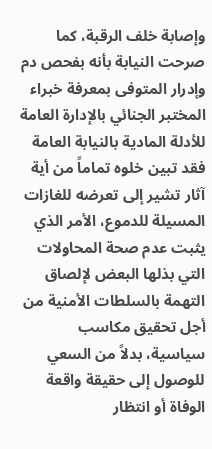وإصابة خلف الرقبة، كما صرحت النيابة بأنه بفحص دم وإدرار المتوفى بمعرفة خبراء المختبر الجنائي بالإدارة العامة للأدلة المادية بالنيابة العامة فقد تبين خلوه تماماً من أية آثار تشير إلى تعرضه للغازات المسيلة للدموع، الأمر الذي يثبت عدم صحة المحاولات التي بذلها البعض لإلصاق التهمة بالسلطات الأمنية من أجل تحقيق مكاسب سياسية، بدلاً من السعي للوصول إلى حقيقة واقعة الوفاة أو انتظار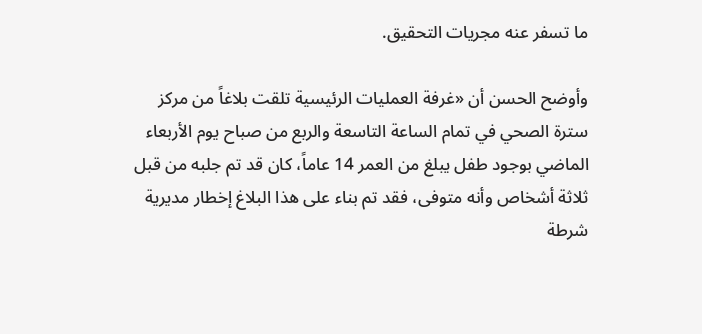ما تسفر عنه مجريات التحقيق.

وأوضح الحسن أن «غرفة العمليات الرئيسية تلقت بلاغاً من مركز سترة الصحي في تمام الساعة التاسعة والربع من صباح يوم الأربعاء الماضي بوجود طفل يبلغ من العمر 14 عاماً، كان قد تم جلبه من قبل ثلاثة أشخاص وأنه متوفى، فقد تم بناء على هذا البلاغ إخطار مديرية شرطة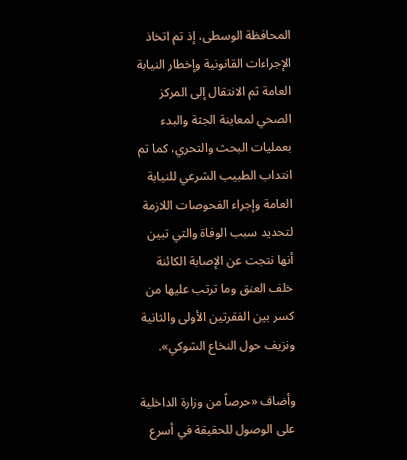المحافظة الوسطى، إذ تم اتخاذ الإجراءات القانونية وإخطار النيابة العامة ثم الانتقال إلى المركز الصحي لمعاينة الجثة والبدء بعمليات البحث والتحري، كما تم انتداب الطبيب الشرعي للنيابة العامة وإجراء الفحوصات اللازمة لتحديد سبب الوفاة والتي تبين أنها نتجت عن الإصابة الكائنة خلف العنق وما ترتب عليها من كسر بين الفقرتين الأولى والثانية ونزيف حول النخاع الشوكي».

وأضاف «حرصاً من وزارة الداخلية على الوصول للحقيقة في أسرع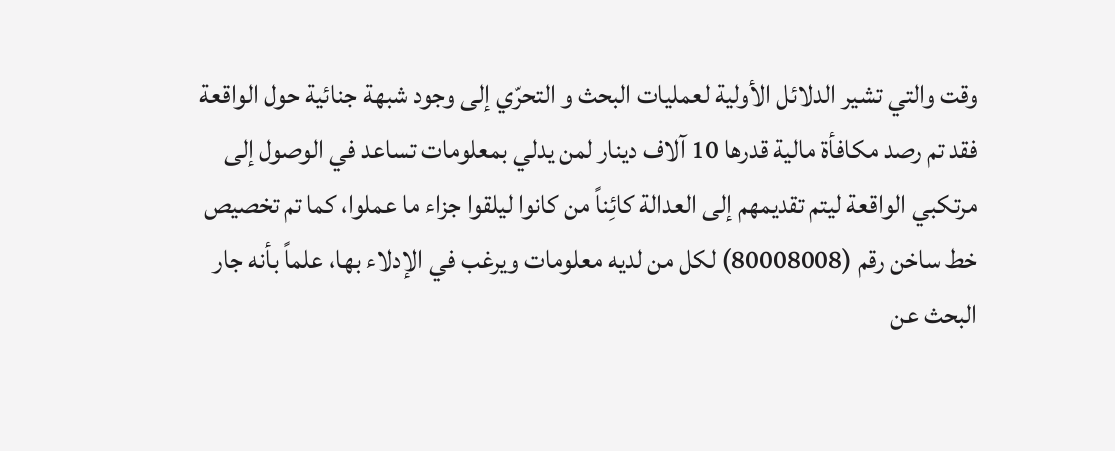وقت والتي تشير الدلائل الأولية لعمليات البحث و التحرّي إلى وجود شبهة جنائية حول الواقعة فقد تم رصد مكافأة مالية قدرها 10 آلاف دينار لمن يدلي بمعلومات تساعد في الوصول إلى مرتكبي الواقعة ليتم تقديمهم إلى العدالة كائِناً من كانوا ليلقوا جزاء ما عملوا، كما تم تخصيص خط ساخن رقم (80008008) لكل من لديه معلومات ويرغب في الإدلاء بها، علماً بأنه جار البحث عن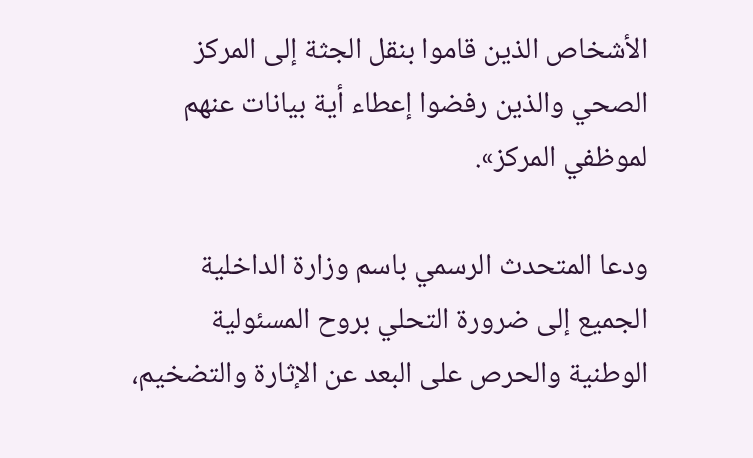الأشخاص الذين قاموا بنقل الجثة إلى المركز الصحي والذين رفضوا إعطاء أية بيانات عنهم لموظفي المركز».

ودعا المتحدث الرسمي باسم وزارة الداخلية الجميع إلى ضرورة التحلي بروح المسئولية الوطنية والحرص على البعد عن الإثارة والتضخيم،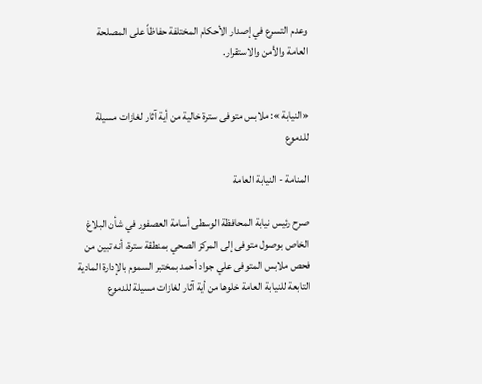وعدم التسرع في إصدار الأحكام المختلفة حفاظاً على المصلحة العامة والأمن والاستقرار.


«النيابة »: ملابس متوفى سترة خالية من أية آثار لغازات مسيلة للدموع

المنامة - النيابة العامة

صرح رئيس نيابة المحافظة الوسطى أسامة العصفور في شأن البلاغ الخاص بوصول متوفى إلى المركز الصحي بمنطقة سترة، أنه تبين من فحص ملابس المتوفى علي جواد أحمد بمختبر السموم بالإدارة المادية التابعة للنيابة العامة خلوها من أية آثار لغازات مسيلة للدموع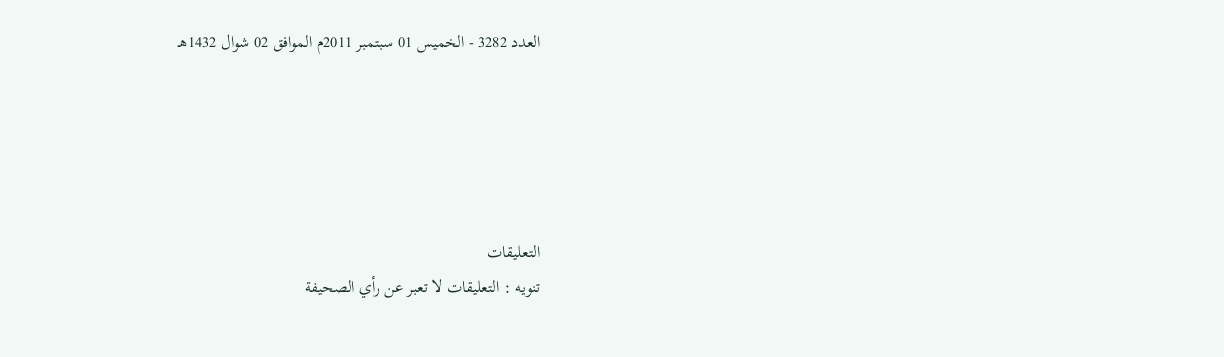العدد 3282 - الخميس 01 سبتمبر 2011م الموافق 02 شوال 1432هـ





التعليقات
تنويه : التعليقات لا تعبر عن رأي الصحيفة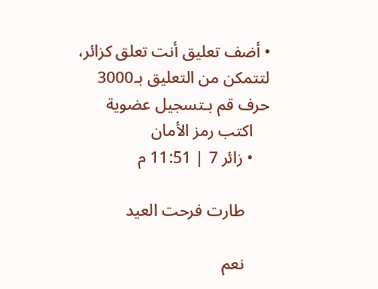• أضف تعليق أنت تعلق كزائر، لتتمكن من التعليق بـ3000 حرف قم بـتسجيل عضوية
    اكتب رمز الأمان
    • زائر 7 | 11:51 م

      طارت فرحت العيد

      نعم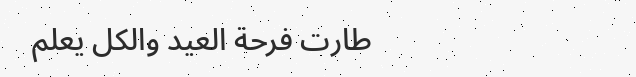طارت فرحة العيد والكل يعلم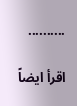..........

اقرأ ايضاً